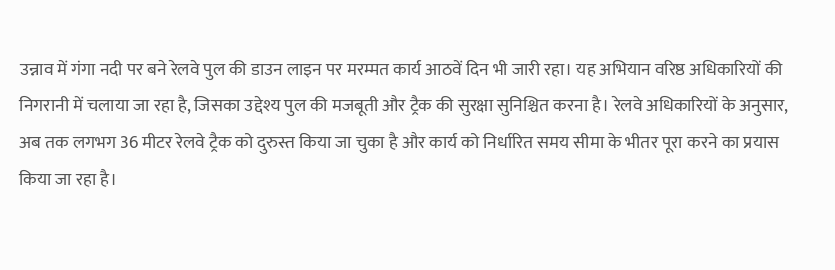उन्नाव में गंगा नदी पर बने रेलवे पुल की डाउन लाइन पर मरम्मत कार्य आठवें दिन भी जारी रहा। यह अभियान वरिष्ठ अधिकारियों की निगरानी में चलाया जा रहा है, जिसका उद्देश्य पुल की मजबूती और ट्रैक की सुरक्षा सुनिश्चित करना है। रेलवे अधिकारियों के अनुसार, अब तक लगभग 36 मीटर रेलवे ट्रैक को दुरुस्त किया जा चुका है और कार्य को निर्धारित समय सीमा के भीतर पूरा करने का प्रयास किया जा रहा है।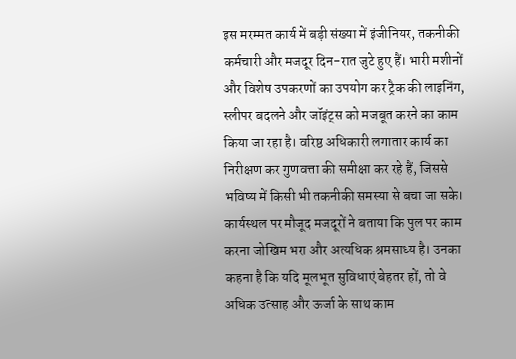इस मरम्मत कार्य में बड़ी संख्या में इंजीनियर, तकनीकी कर्मचारी और मजदूर दिन-रात जुटे हुए हैं। भारी मशीनों और विशेष उपकरणों का उपयोग कर ट्रैक की लाइनिंग, स्लीपर बदलने और जॉइंट्स को मजबूत करने का काम किया जा रहा है। वरिष्ठ अधिकारी लगातार कार्य का निरीक्षण कर गुणवत्ता की समीक्षा कर रहे हैं, जिससे भविष्य में किसी भी तकनीकी समस्या से बचा जा सके।
कार्यस्थल पर मौजूद मजदूरों ने बताया कि पुल पर काम करना जोखिम भरा और अत्यधिक श्रमसाध्य है। उनका कहना है कि यदि मूलभूत सुविधाएं बेहतर हों, तो वे अधिक उत्साह और ऊर्जा के साथ काम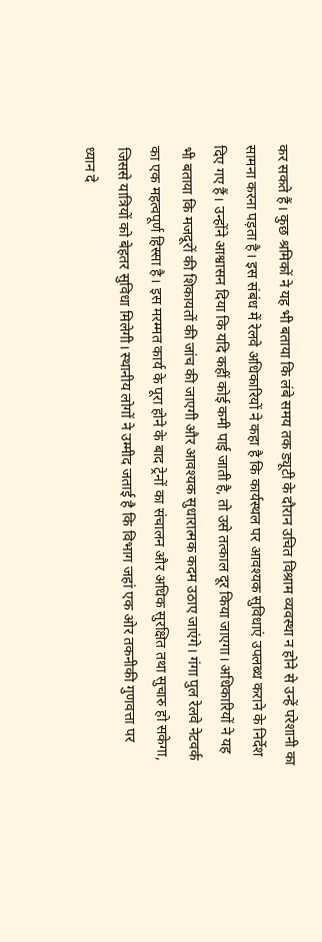कर सकते हैं। कुछ श्रमिकों ने यह भी बताया कि लंबे समय तक ड्यूटी के दौरान उचित विश्राम व्यवस्था न होने से उन्हें परेशानी का सामना करना पड़ता है। इस संबंध में रेलवे अधिकारियों ने कहा है कि कार्यस्थल पर आवश्यक सुविधाएं उपलब्ध कराने के निर्देश दिए गए हैं। उन्होंने आश्वासन दिया कि यदि कहीं कोई कमी पाई जाती है, तो उसे तत्काल दूर किया जाएगा। अधिकारियों ने यह भी बताया कि मजदूरों की शिकायतों की जांच की जाएगी और आवश्यक सुधारात्मक कदम उठाए जाएंगे। गंगा पुल रेलवे नेटवर्क का एक महत्वपूर्ण हिस्सा है। इस मरम्मत कार्य के पूरा होने के बाद ट्रेनों का संचालन और अधिक सुरक्षित तथा सुचारु हो सकेगा, जिससे यात्रियों को बेहतर सुविधा मिलेगी। स्थानीय लोगों ने उम्मीद जताई है कि विभाग जहां एक ओर तकनीकी गुणवत्ता पर ध्यान दे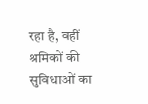रहा है, वहीं श्रमिकों की सुविधाओं का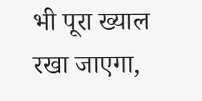भी पूरा ख्याल रखा जाएगा,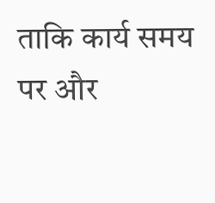ताकि कार्य समय पर और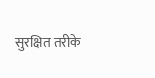सुरक्षित तरीके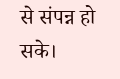से संपन्न हो सके।